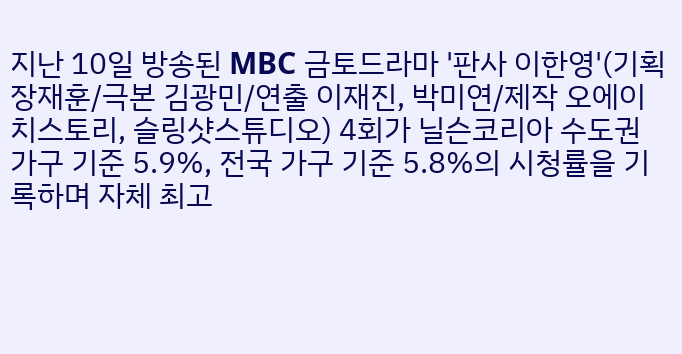지난 10일 방송된 MBC 금토드라마 '판사 이한영'(기획 장재훈/극본 김광민/연출 이재진, 박미연/제작 오에이치스토리, 슬링샷스튜디오) 4회가 닐슨코리아 수도권 가구 기준 5.9%, 전국 가구 기준 5.8%의 시청률을 기록하며 자체 최고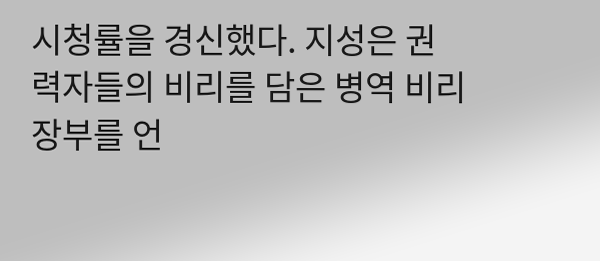시청률을 경신했다. 지성은 권력자들의 비리를 담은 병역 비리 장부를 언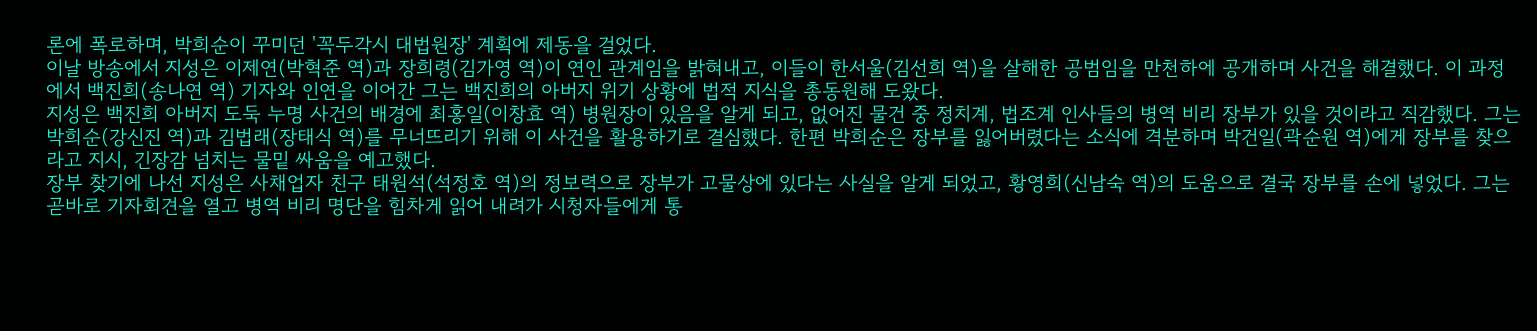론에 폭로하며, 박희순이 꾸미던 '꼭두각시 대법원장' 계획에 제동을 걸었다.
이날 방송에서 지성은 이제연(박혁준 역)과 장희령(김가영 역)이 연인 관계임을 밝혀내고, 이들이 한서울(김선희 역)을 살해한 공범임을 만천하에 공개하며 사건을 해결했다. 이 과정에서 백진희(송나연 역) 기자와 인연을 이어간 그는 백진희의 아버지 위기 상황에 법적 지식을 총동원해 도왔다.
지성은 백진희 아버지 도둑 누명 사건의 배경에 최홍일(이창효 역) 병원장이 있음을 알게 되고, 없어진 물건 중 정치계, 법조계 인사들의 병역 비리 장부가 있을 것이라고 직감했다. 그는 박희순(강신진 역)과 김법래(장태식 역)를 무너뜨리기 위해 이 사건을 활용하기로 결심했다. 한편 박희순은 장부를 잃어버렸다는 소식에 격분하며 박건일(곽순원 역)에게 장부를 찾으라고 지시, 긴장감 넘치는 물밑 싸움을 예고했다.
장부 찾기에 나선 지성은 사채업자 친구 태원석(석정호 역)의 정보력으로 장부가 고물상에 있다는 사실을 알게 되었고, 황영희(신남숙 역)의 도움으로 결국 장부를 손에 넣었다. 그는 곧바로 기자회견을 열고 병역 비리 명단을 힘차게 읽어 내려가 시청자들에게 통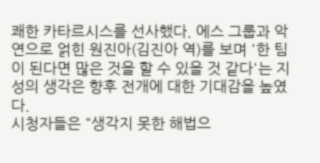쾌한 카타르시스를 선사했다. 에스 그룹과 악연으로 얽힌 원진아(김진아 역)를 보며 '한 팀이 된다면 많은 것을 할 수 있을 것 같다'는 지성의 생각은 향후 전개에 대한 기대감을 높였다.
시청자들은 "생각지 못한 해법으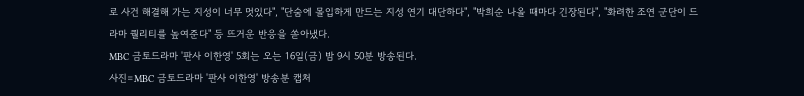로 사건 해결해 가는 지성이 너무 멋있다", "단숨에 몰입하게 만드는 지성 연기 대단하다", "박희순 나올 때마다 긴장된다", "화려한 조연 군단이 드라마 퀄리티를 높여준다" 등 뜨거운 반응을 쏟아냈다.
MBC 금토드라마 '판사 이한영' 5회는 오는 16일(금) 밤 9시 50분 방송된다.
사진=MBC 금토드라마 '판사 이한영' 방송분 캡처